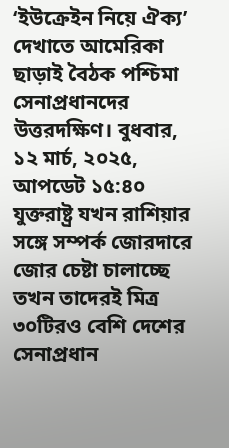‘ইউক্রেইন নিয়ে ঐক্য’ দেখাতে আমেরিকা ছাড়াই বৈঠক পশ্চিমা সেনাপ্রধানদের
উত্তরদক্ষিণ। বুধবার, ১২ মার্চ, ২০২৫, আপডেট ১৫:৪০
যুক্তরাষ্ট্র যখন রাশিয়ার সঙ্গে সম্পর্ক জোরদারে জোর চেষ্টা চালাচ্ছে তখন তাদেরই মিত্র ৩০টিরও বেশি দেশের সেনাপ্রধান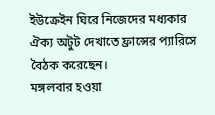ইউক্রেইন ঘিরে নিজেদের মধ্যকার ঐক্য অটুট দেখাতে ফ্রান্সের প্যারিসে বৈঠক করেছেন।
মঙ্গলবার হওয়া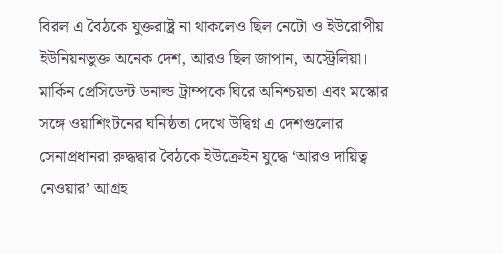বিরল এ বৈঠকে যুক্তরাষ্ট্র না থাকলেও ছিল নেটো ও ইউরোপীয় ইউনিয়নভুক্ত অনেক দেশ, আরও ছিল জাপান, অস্ট্রেলিয়া।
মার্কিন প্রেসিডেন্ট ডনাল্ড ট্রাম্পকে ঘিরে অনিশ্চয়তা এবং মস্কোর সঙ্গে ওয়াশিংটনের ঘনিষ্ঠতা দেখে উদ্বিগ্ন এ দেশগুলোর সেনাপ্রধানরা রুদ্ধদ্বার বৈঠকে ইউক্রেইন যুদ্ধে ‘আরও দায়িত্ব নেওয়ার’ আগ্রহ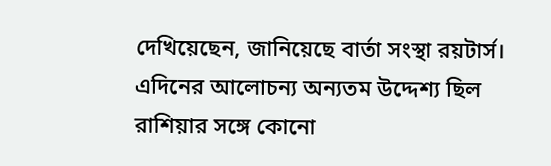দেখিয়েছেন, জানিয়েছে বার্তা সংস্থা রয়টার্স।
এদিনের আলোচন্য অন্যতম উদ্দেশ্য ছিল রাশিয়ার সঙ্গে কোনো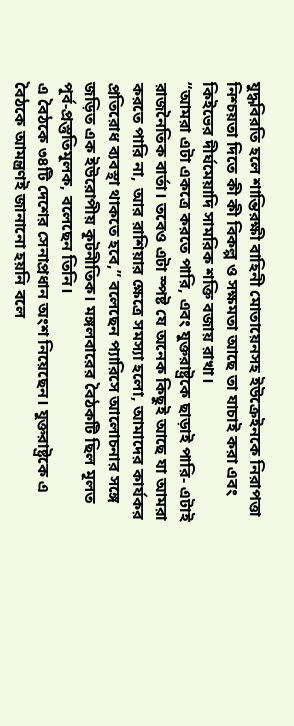যুদ্ধবিরতি হলে শান্তিরক্ষী বাহিনী মোতায়েনসহ ইউক্রেইনকে নিরাপত্তা নিশ্চয়তা দিতে কী কী বিকল্প ও সক্ষমতা আছে তা যাচাই করা এবং কিইভের দীর্ঘমেয়াদি সামরিক শক্তি বজায় রাখা।
“আমরা এটা একত্রে করতে পারি, এবং যুক্তরাষ্ট্রকে ছাড়াই পারি- এটাই রাজনৈতিক বার্তা। তবেও এটা স্পষ্ট যে অনেক কিছুই আছে যা আমরা করতে পারি না, আর রাশিয়ার ক্ষেত্রে সমস্যা হলো, আমাদের কার্যকর প্রতিরোধ ব্যবস্থা থাকতে হবে,” বলেছেন প্যারিসে আলোচনার সঙ্গে জড়িত এক ইউরোপীয় কূটনীতিক। মঙ্গলবারের বৈঠকটি ছিল মূলত পূর্ব-প্রস্তুতিমূলক, বলেছেন তিনি।
এ বৈঠকে ৩৪টি দেশের সেনাপ্রধান অংশ নিয়েছেন। যুক্তরাষ্ট্রকে এ বৈঠকে আমন্ত্রণই জানানো হয়নি বলে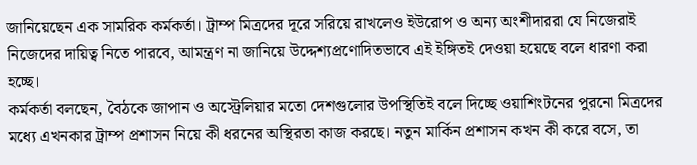জানিয়েছেন এক সামরিক কর্মকর্তা। ট্রাম্প মিত্রদের দূরে সরিয়ে রাখলেও ইউরোপ ও অন্য অংশীদাররা যে নিজেরাই নিজেদের দায়িত্ব নিতে পারবে, আমন্ত্রণ না জানিয়ে উদ্দেশ্যপ্রণোদিতভাবে এই ইঙ্গিতই দেওয়া হয়েছে বলে ধারণা করা হচ্ছে।
কর্মকর্তা বলছেন, বৈঠকে জাপান ও অস্ট্রেলিয়ার মতো দেশগুলোর উপস্থিতিই বলে দিচ্ছে ওয়াশিংটনের পুরনো মিত্রদের মধ্যে এখনকার ট্রাম্প প্রশাসন নিয়ে কী ধরনের অস্থিরতা কাজ করছে। নতুন মার্কিন প্রশাসন কখন কী করে বসে, তা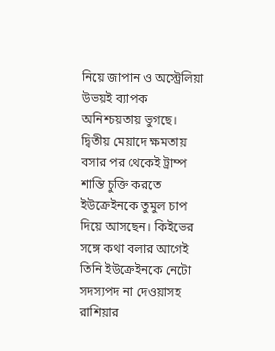নিয়ে জাপান ও অস্ট্রেলিয়া উভয়ই ব্যাপক অনিশ্চয়তায় ভুগছে।
দ্বিতীয় মেয়াদে ক্ষমতায় বসার পর থেকেই ট্রাম্প শান্তি চুক্তি করতে ইউক্রেইনকে তুমুল চাপ দিয়ে আসছেন। কিইভের সঙ্গে কথা বলার আগেই তিনি ইউক্রেইনকে নেটো সদস্যপদ না দেওয়াসহ রাশিয়ার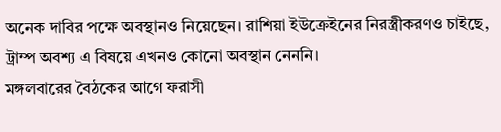অনেক দাবির পক্ষে অবস্থানও নিয়েছেন। রাশিয়া ইউক্রেইনের নিরস্ত্রীকরণও চাইছে, ট্রাম্প অবশ্য এ বিষয়ে এখনও কোনো অবস্থান নেননি।
মঙ্গলবারের বৈঠকের আগে ফরাসী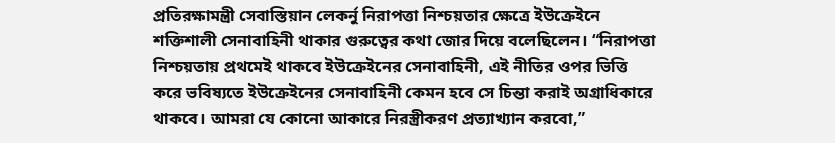প্রতিরক্ষামন্ত্রী সেবাস্তিয়ান লেকর্নু নিরাপত্তা নিশ্চয়তার ক্ষেত্রে ইউক্রেইনে শক্তিশালী সেনাবাহিনী থাকার গুরুত্বের কথা জোর দিয়ে বলেছিলেন। “নিরাপত্তা নিশ্চয়তায় প্রথমেই থাকবে ইউক্রেইনের সেনাবাহিনী, এই নীতির ওপর ভিত্তি করে ভবিষ্যতে ইউক্রেইনের সেনাবাহিনী কেমন হবে সে চিন্তা করাই অগ্রাধিকারে থাকবে। আমরা যে কোনো আকারে নিরস্ত্রীকরণ প্রত্যাখ্যান করবো,”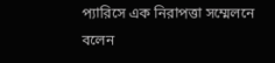প্যারিসে এক নিরাপত্তা সম্মেলনে বলেন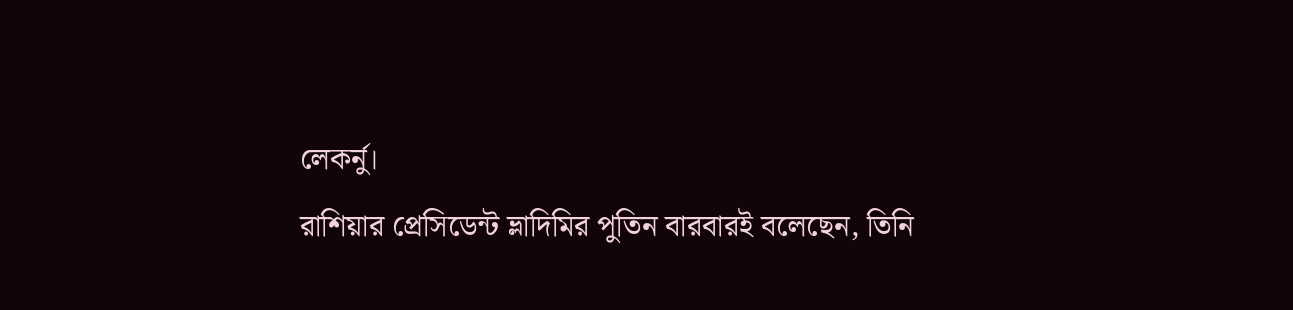লেকর্নু।
রাশিয়ার প্রেসিডেন্ট ভ্লাদিমির পুতিন বারবারই বলেছেন, তিনি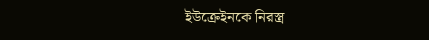ইউক্রেইনকে নিরস্ত্র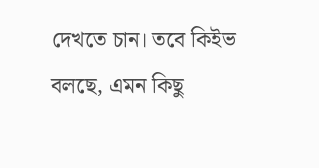দেখতে চান। তবে কিইভ বলছে, এমন কিছু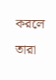করলে তারা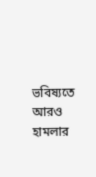ভবিষ্যতে আরও হামলার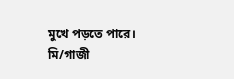মুখে পড়তে পারে।
মি/গাজী